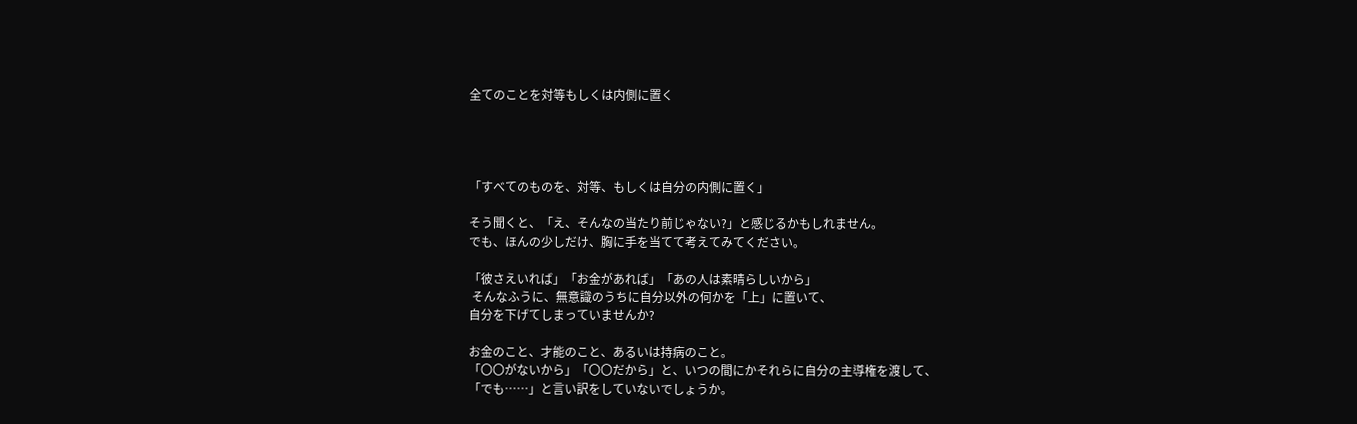全てのことを対等もしくは内側に置く




「すべてのものを、対等、もしくは自分の内側に置く」

そう聞くと、「え、そんなの当たり前じゃない?」と感じるかもしれません。
でも、ほんの少しだけ、胸に手を当てて考えてみてください。

「彼さえいれば」「お金があれば」「あの人は素晴らしいから」
 そんなふうに、無意識のうちに自分以外の何かを「上」に置いて、
自分を下げてしまっていませんか?

お金のこと、才能のこと、あるいは持病のこと。
「〇〇がないから」「〇〇だから」と、いつの間にかそれらに自分の主導権を渡して、
「でも……」と言い訳をしていないでしょうか。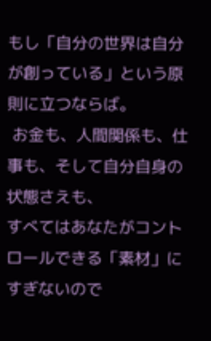もし「自分の世界は自分が創っている」という原則に立つならば。
 お金も、人間関係も、仕事も、そして自分自身の状態さえも、
すべてはあなたがコントロールできる「素材」にすぎないので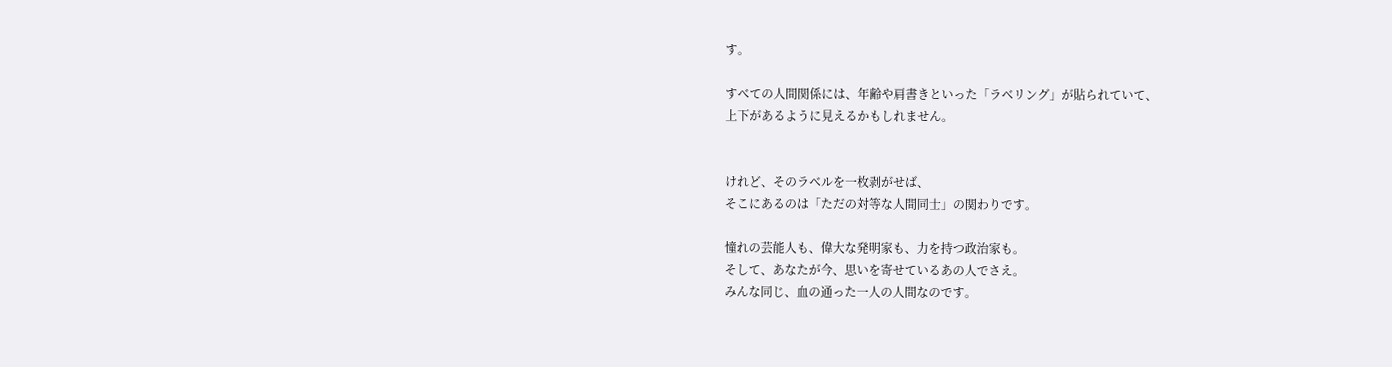す。

すべての人間関係には、年齢や肩書きといった「ラベリング」が貼られていて、
上下があるように見えるかもしれません。


けれど、そのラベルを一枚剥がせば、
そこにあるのは「ただの対等な人間同士」の関わりです。

憧れの芸能人も、偉大な発明家も、力を持つ政治家も。
そして、あなたが今、思いを寄せているあの人でさえ。
みんな同じ、血の通った一人の人間なのです。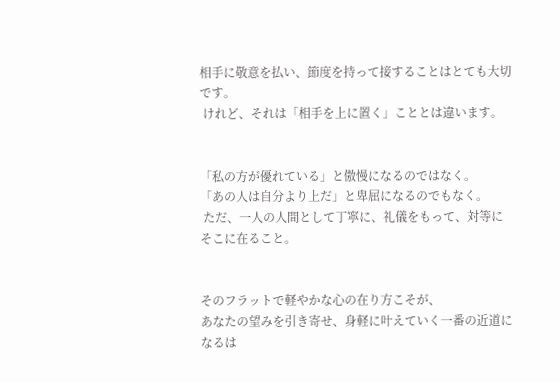相手に敬意を払い、節度を持って接することはとても大切です。
 けれど、それは「相手を上に置く」こととは違います。


「私の方が優れている」と傲慢になるのではなく。
「あの人は自分より上だ」と卑屈になるのでもなく。
 ただ、一人の人間として丁寧に、礼儀をもって、対等にそこに在ること。


そのフラットで軽やかな心の在り方こそが、
あなたの望みを引き寄せ、身軽に叶えていく一番の近道になるは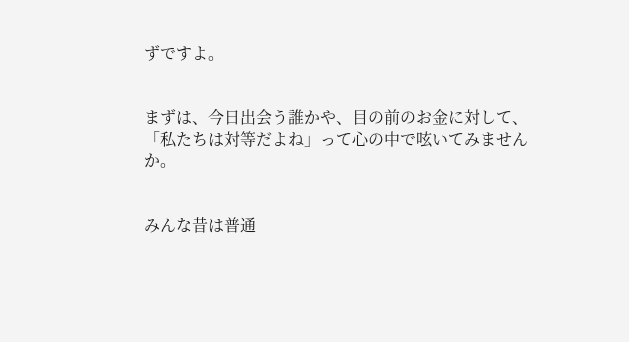ずですよ。


まずは、今日出会う誰かや、目の前のお金に対して、
「私たちは対等だよね」って心の中で呟いてみませんか。


みんな昔は普通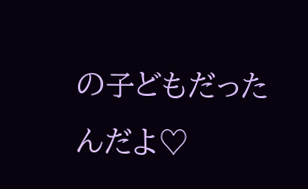の子どもだったんだよ♡